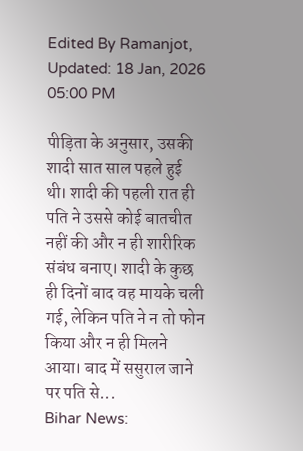Edited By Ramanjot, Updated: 18 Jan, 2026 05:00 PM

पीड़िता के अनुसार, उसकी शादी सात साल पहले हुई थी। शादी की पहली रात ही पति ने उससे कोई बातचीत नहीं की और न ही शारीरिक संबंध बनाए। शादी के कुछ ही दिनों बाद वह मायके चली गई, लेकिन पति ने न तो फोन किया और न ही मिलने आया। बाद में ससुराल जाने पर पति से...
Bihar News: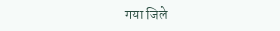गया जिले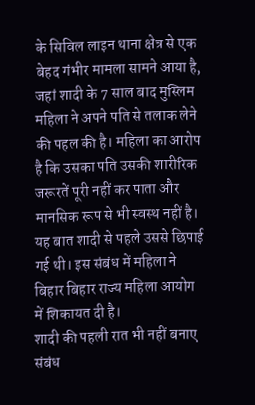के सिविल लाइन थाना क्षेत्र से एक बेहद गंभीर मामला सामने आया है, जहां शादी के 7 साल बाद मुस्लिम महिला ने अपने पति से तलाक लेने की पहल की है। महिला का आरोप है कि उसका पति उसकी शारीरिक जरूरतें पूरी नहीं कर पाता और मानसिक रूप से भी स्वस्थ नहीं है। यह बात शादी से पहले उससे छिपाई गई थी। इस संबंध में महिला ने बिहार बिहार राज्य महिला आयोग में शिकायत दी है।
शादी की पहली रात भी नहीं बनाए संबंध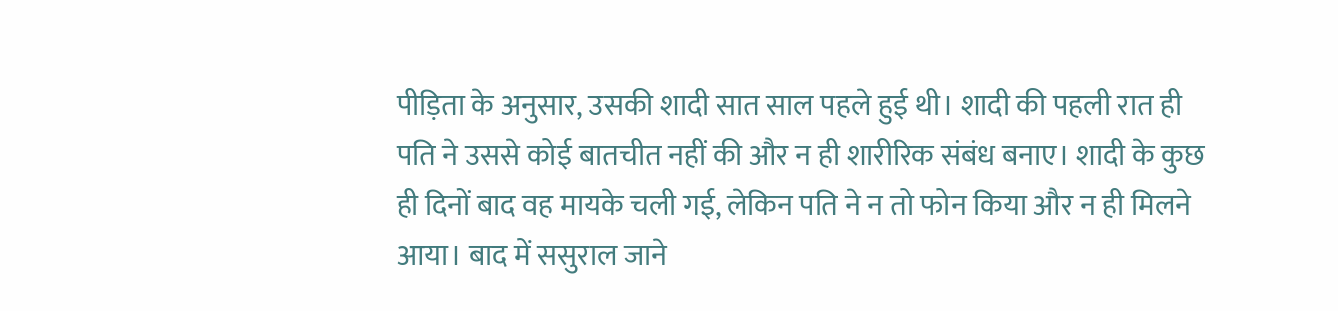पीड़िता के अनुसार, उसकी शादी सात साल पहले हुई थी। शादी की पहली रात ही पति ने उससे कोई बातचीत नहीं की और न ही शारीरिक संबंध बनाए। शादी के कुछ ही दिनों बाद वह मायके चली गई, लेकिन पति ने न तो फोन किया और न ही मिलने आया। बाद में ससुराल जाने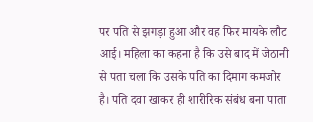पर पति से झगड़ा हुआ और वह फिर मायके लौट आई। महिला का कहना है कि उसे बाद में जेठानी से पता चला कि उसके पति का दिमाग कमजोर है। पति दवा खाकर ही शारीरिक संबंध बना पाता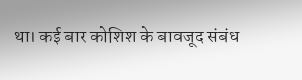था। कई बार कोशिश के बावजूद संबंध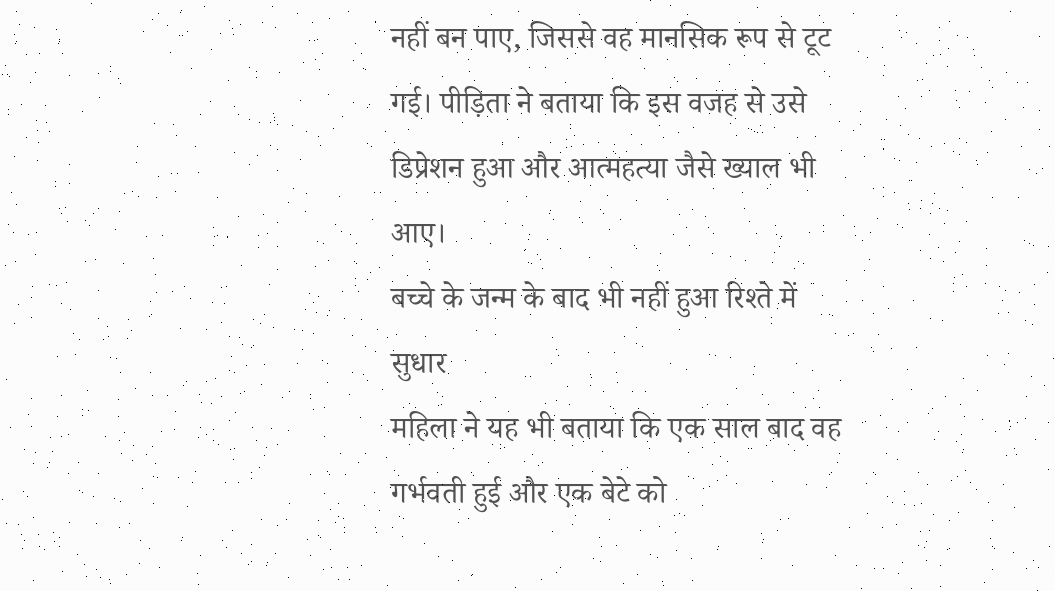नहीं बन पाए, जिससे वह मानसिक रूप से टूट गई। पीड़िता ने बताया कि इस वजह से उसे डिप्रेशन हुआ और आत्महत्या जैसे ख्याल भी आए।
बच्चे के जन्म के बाद भी नहीं हुआ रिश्ते में सुधार
महिला ने यह भी बताया कि एक साल बाद वह गर्भवती हुई और एक बेटे को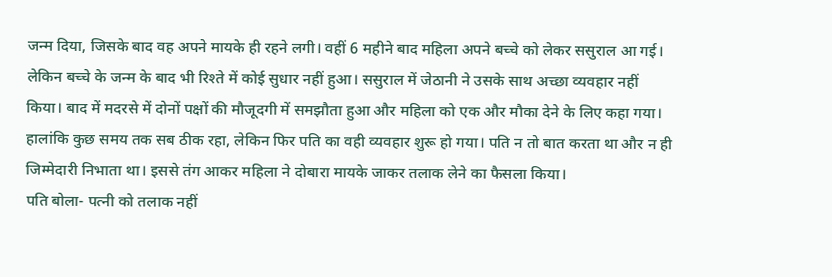जन्म दिया, जिसके बाद वह अपने मायके ही रहने लगी। वहीं 6 महीने बाद महिला अपने बच्चे को लेकर ससुराल आ गई। लेकिन बच्चे के जन्म के बाद भी रिश्ते में कोई सुधार नहीं हुआ। ससुराल में जेठानी ने उसके साथ अच्छा व्यवहार नहीं किया। बाद में मदरसे में दोनों पक्षों की मौजूदगी में समझौता हुआ और महिला को एक और मौका देने के लिए कहा गया। हालांकि कुछ समय तक सब ठीक रहा, लेकिन फिर पति का वही व्यवहार शुरू हो गया। पति न तो बात करता था और न ही जिम्मेदारी निभाता था। इससे तंग आकर महिला ने दोबारा मायके जाकर तलाक लेने का फैसला किया।
पति बोला- पत्नी को तलाक नहीं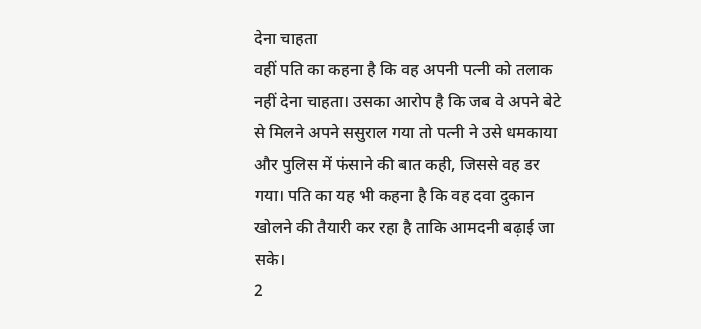देना चाहता
वहीं पति का कहना है कि वह अपनी पत्नी को तलाक नहीं देना चाहता। उसका आरोप है कि जब वे अपने बेटे से मिलने अपने ससुराल गया तो पत्नी ने उसे धमकाया और पुलिस में फंसाने की बात कही, जिससे वह डर गया। पति का यह भी कहना है कि वह दवा दुकान खोलने की तैयारी कर रहा है ताकि आमदनी बढ़ाई जा सके।
2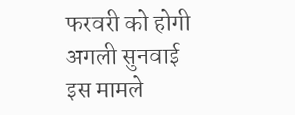फरवरी को होगी अगली सुनवाई
इस मामले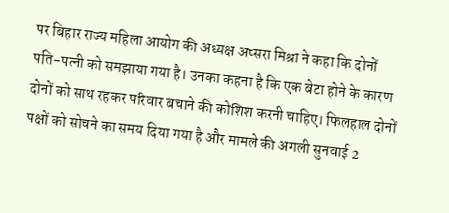पर बिहार राज्य महिला आयोग की अध्यक्ष अप्सरा मिश्रा ने कहा कि दोनों पति-पत्नी को समझाया गया है। उनका कहना है कि एक बेटा होने के कारण दोनों को साथ रहकर परिवार बचाने की कोशिश करनी चाहिए। फिलहाल दोनों पक्षों को सोचने का समय दिया गया है और मामले की अगली सुनवाई 2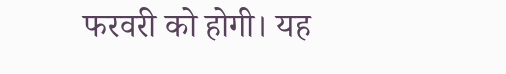फरवरी को होगी। यह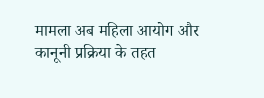मामला अब महिला आयोग और कानूनी प्रक्रिया के तहत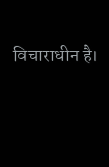विचाराधीन है।